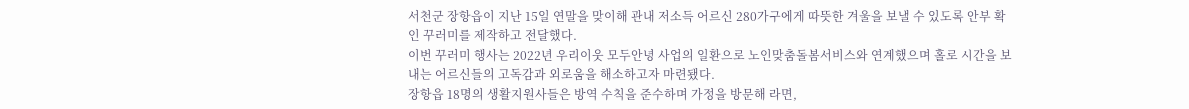서천군 장항읍이 지난 15일 연말을 맞이해 관내 저소득 어르신 280가구에게 따뜻한 겨울을 보낼 수 있도록 안부 확인 꾸러미를 제작하고 전달했다.
이번 꾸러미 행사는 2022년 우리이웃 모두안녕 사업의 일환으로 노인맞춤돌봄서비스와 연계했으며 홀로 시간을 보내는 어르신들의 고독감과 외로움을 해소하고자 마련됐다.
장항읍 18명의 생활지원사들은 방역 수칙을 준수하며 가정을 방문해 라면,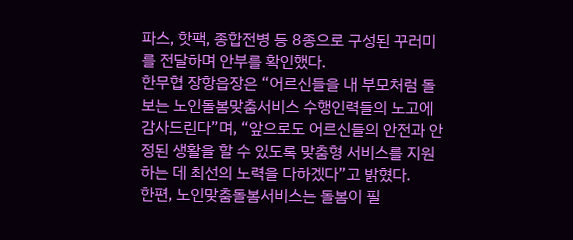파스, 핫팩, 종합전병 등 8종으로 구성된 꾸러미를 전달하며 안부를 확인했다.
한무협 장항읍장은 “어르신들을 내 부모처럼 돌보는 노인돌봄맞춤서비스 수행인력들의 노고에 감사드린다”며, “앞으로도 어르신들의 안전과 안정된 생활을 할 수 있도록 맞춤형 서비스를 지원하는 데 최선의 노력을 다하겠다”고 밝혔다.
한편, 노인맞춤돌봄서비스는 돌봄이 필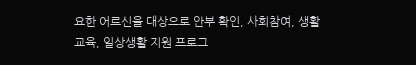요한 어르신을 대상으로 안부 확인, 사회참여, 생활교육, 일상생활 지원 프로그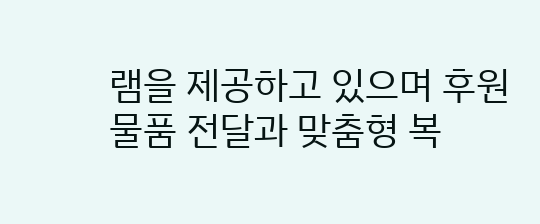램을 제공하고 있으며 후원 물품 전달과 맞춤형 복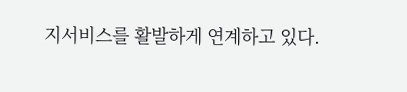지서비스를 활발하게 연계하고 있다.